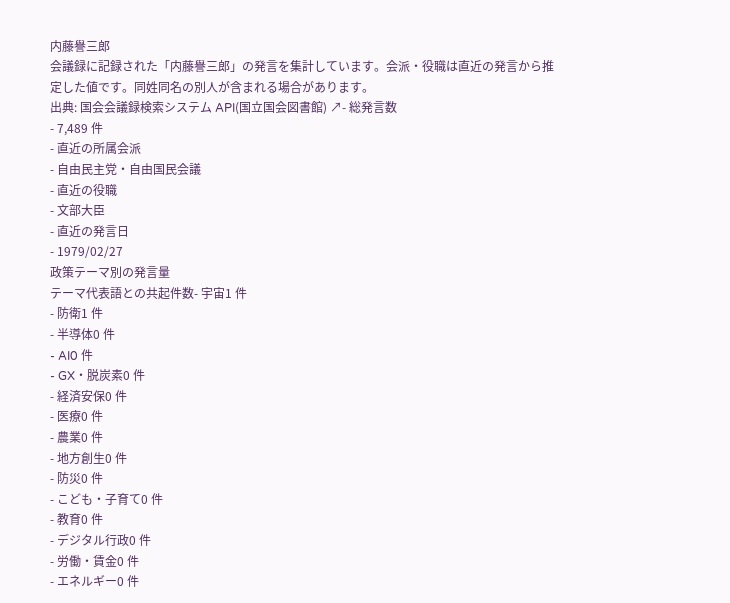内藤譽三郎
会議録に記録された「内藤譽三郎」の発言を集計しています。会派・役職は直近の発言から推定した値です。同姓同名の別人が含まれる場合があります。
出典: 国会会議録検索システム API(国立国会図書館) ↗- 総発言数
- 7,489 件
- 直近の所属会派
- 自由民主党・自由国民会議
- 直近の役職
- 文部大臣
- 直近の発言日
- 1979/02/27
政策テーマ別の発言量
テーマ代表語との共起件数- 宇宙1 件
- 防衛1 件
- 半導体0 件
- AI0 件
- GX・脱炭素0 件
- 経済安保0 件
- 医療0 件
- 農業0 件
- 地方創生0 件
- 防災0 件
- こども・子育て0 件
- 教育0 件
- デジタル行政0 件
- 労働・賃金0 件
- エネルギー0 件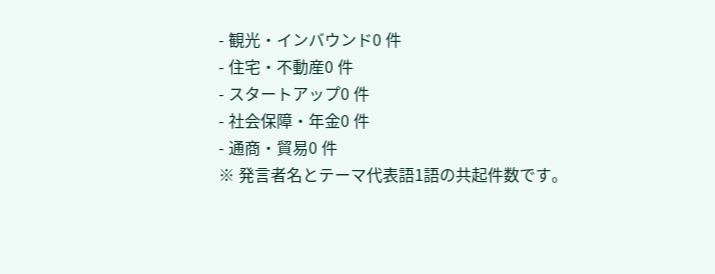- 観光・インバウンド0 件
- 住宅・不動産0 件
- スタートアップ0 件
- 社会保障・年金0 件
- 通商・貿易0 件
※ 発言者名とテーマ代表語1語の共起件数です。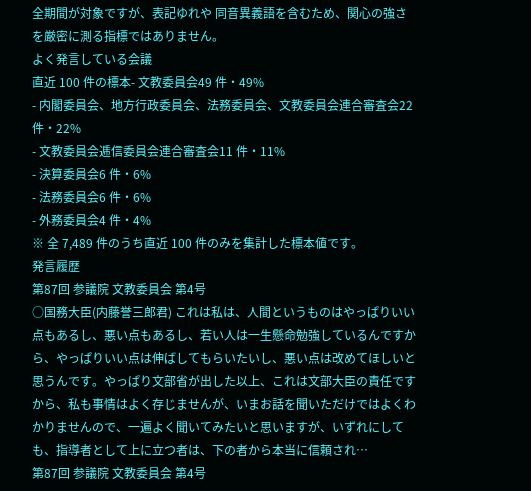全期間が対象ですが、表記ゆれや 同音異義語を含むため、関心の強さを厳密に測る指標ではありません。
よく発言している会議
直近 100 件の標本- 文教委員会49 件・49%
- 内閣委員会、地方行政委員会、法務委員会、文教委員会連合審査会22 件・22%
- 文教委員会逓信委員会連合審査会11 件・11%
- 決算委員会6 件・6%
- 法務委員会6 件・6%
- 外務委員会4 件・4%
※ 全 7,489 件のうち直近 100 件のみを集計した標本値です。
発言履歴
第87回 参議院 文教委員会 第4号
○国務大臣(内藤誉三郎君) これは私は、人間というものはやっぱりいい点もあるし、悪い点もあるし、若い人は一生懸命勉強しているんですから、やっぱりいい点は伸ばしてもらいたいし、悪い点は改めてほしいと思うんです。やっぱり文部省が出した以上、これは文部大臣の責任ですから、私も事情はよく存じませんが、いまお話を聞いただけではよくわかりませんので、一遍よく聞いてみたいと思いますが、いずれにしても、指導者として上に立つ者は、下の者から本当に信頼され…
第87回 参議院 文教委員会 第4号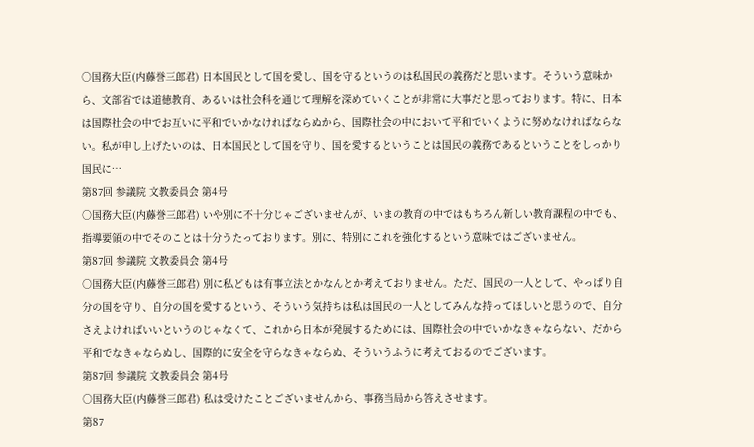○国務大臣(内藤誉三郎君) 日本国民として国を愛し、国を守るというのは私国民の義務だと思います。そういう意味から、文部省では道徳教育、あるいは社会科を通じて理解を深めていくことが非常に大事だと思っております。特に、日本は国際社会の中でお互いに平和でいかなければならぬから、国際社会の中において平和でいくように努めなければならない。私が申し上げたいのは、日本国民として国を守り、国を愛するということは国民の義務であるということをしっかり国民に…
第87回 参議院 文教委員会 第4号
○国務大臣(内藤誉三郎君) いや別に不十分じゃございませんが、いまの教育の中ではもちろん新しい教育課程の中でも、指導要領の中でそのことは十分うたっております。別に、特別にこれを強化するという意味ではございません。
第87回 参議院 文教委員会 第4号
○国務大臣(内藤誉三郎君) 別に私どもは有事立法とかなんとか考えておりません。ただ、国民の一人として、やっぱり自分の国を守り、自分の国を愛するという、そういう気持ちは私は国民の一人としてみんな持ってほしいと思うので、自分さえよければいいというのじゃなくて、これから日本が発展するためには、国際社会の中でいかなきゃならない、だから平和でなきゃならぬし、国際的に安全を守らなきゃならぬ、そういうふうに考えておるのでございます。
第87回 参議院 文教委員会 第4号
○国務大臣(内藤誉三郎君) 私は受けたことございませんから、事務当局から答えさせます。
第87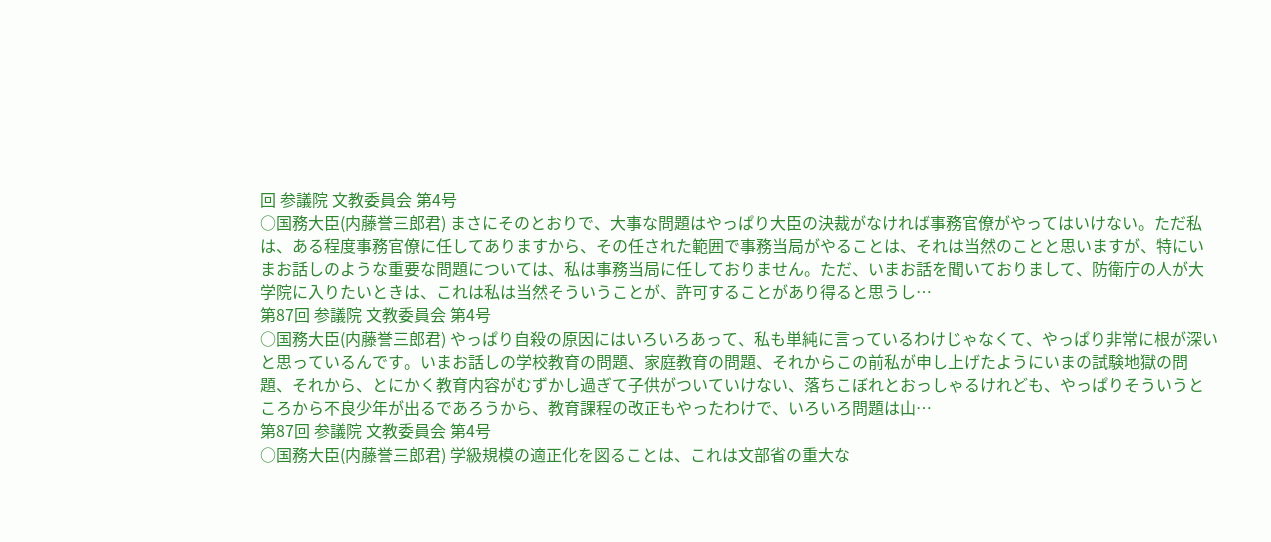回 参議院 文教委員会 第4号
○国務大臣(内藤誉三郎君) まさにそのとおりで、大事な問題はやっぱり大臣の決裁がなければ事務官僚がやってはいけない。ただ私は、ある程度事務官僚に任してありますから、その任された範囲で事務当局がやることは、それは当然のことと思いますが、特にいまお話しのような重要な問題については、私は事務当局に任しておりません。ただ、いまお話を聞いておりまして、防衛庁の人が大学院に入りたいときは、これは私は当然そういうことが、許可することがあり得ると思うし…
第87回 参議院 文教委員会 第4号
○国務大臣(内藤誉三郎君) やっぱり自殺の原因にはいろいろあって、私も単純に言っているわけじゃなくて、やっぱり非常に根が深いと思っているんです。いまお話しの学校教育の問題、家庭教育の問題、それからこの前私が申し上げたようにいまの試験地獄の問題、それから、とにかく教育内容がむずかし過ぎて子供がついていけない、落ちこぼれとおっしゃるけれども、やっぱりそういうところから不良少年が出るであろうから、教育課程の改正もやったわけで、いろいろ問題は山…
第87回 参議院 文教委員会 第4号
○国務大臣(内藤誉三郎君) 学級規模の適正化を図ることは、これは文部省の重大な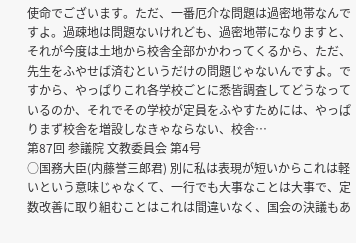使命でございます。ただ、一番厄介な問題は過密地帯なんですよ。過疎地は問題ないけれども、過密地帯になりますと、それが今度は土地から校舎全部かかわってくるから、ただ、先生をふやせば済むというだけの問題じゃないんですよ。ですから、やっぱりこれ各学校ごとに悉皆調査してどうなっているのか、それでその学校が定員をふやすためには、やっぱりまず校舎を増設しなきゃならない、校舎…
第87回 参議院 文教委員会 第4号
○国務大臣(内藤誉三郎君) 別に私は表現が短いからこれは軽いという意味じゃなくて、一行でも大事なことは大事で、定数改善に取り組むことはこれは間違いなく、国会の決議もあ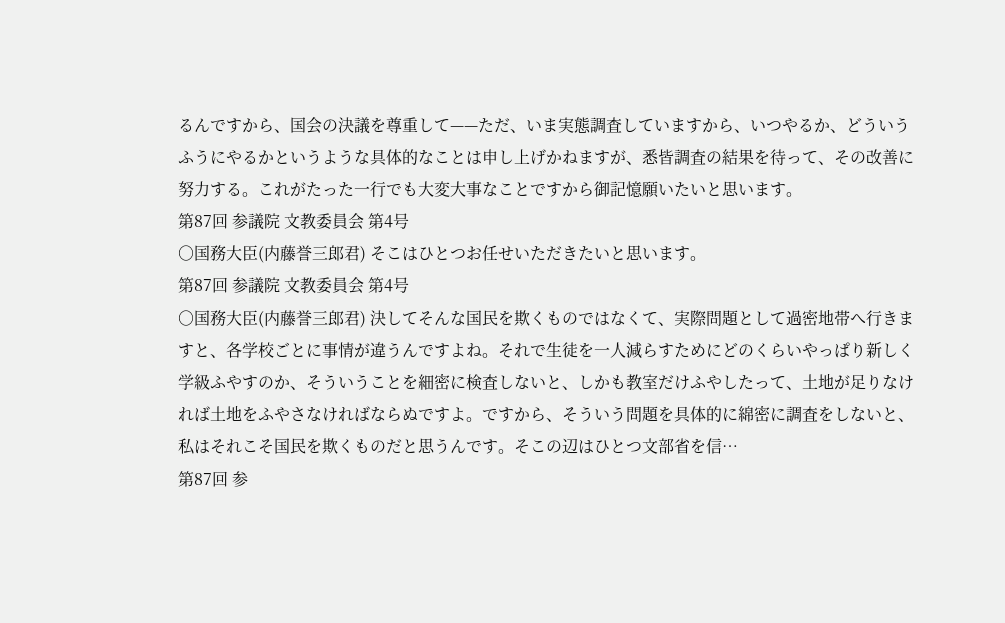るんですから、国会の決議を尊重して——ただ、いま実態調査していますから、いつやるか、どういうふうにやるかというような具体的なことは申し上げかねますが、悉皆調査の結果を待って、その改善に努力する。これがたった一行でも大変大事なことですから御記憶願いたいと思います。
第87回 参議院 文教委員会 第4号
○国務大臣(内藤誉三郎君) そこはひとつお任せいただきたいと思います。
第87回 参議院 文教委員会 第4号
○国務大臣(内藤誉三郎君) 決してそんな国民を欺くものではなくて、実際問題として過密地帯へ行きますと、各学校ごとに事情が違うんですよね。それで生徒を一人減らすためにどのくらいやっぱり新しく学級ふやすのか、そういうことを細密に検査しないと、しかも教室だけふやしたって、土地が足りなければ土地をふやさなければならぬですよ。ですから、そういう問題を具体的に綿密に調査をしないと、私はそれこそ国民を欺くものだと思うんです。そこの辺はひとつ文部省を信…
第87回 参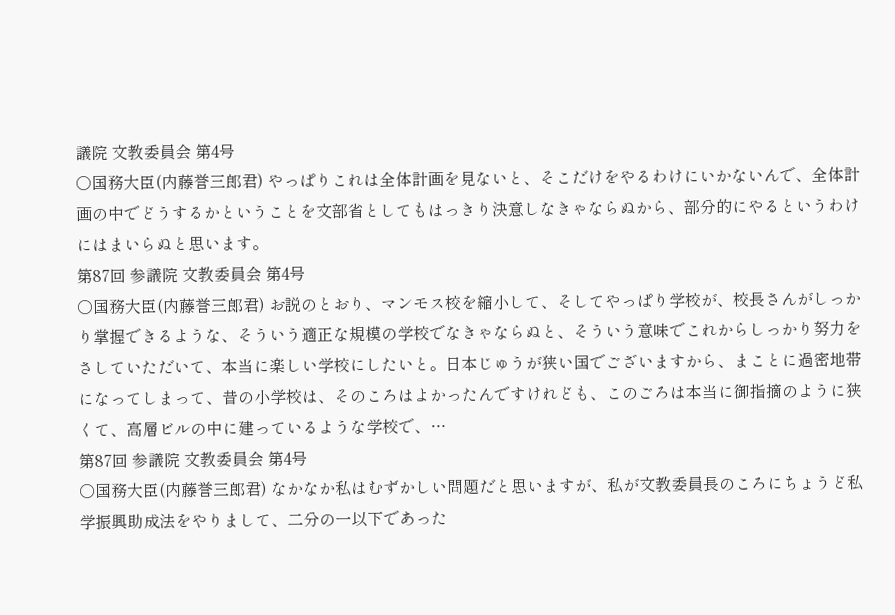議院 文教委員会 第4号
○国務大臣(内藤誉三郎君) やっぱりこれは全体計画を見ないと、そこだけをやるわけにいかないんで、全体計画の中でどうするかということを文部省としてもはっきり決意しなきゃならぬから、部分的にやるというわけにはまいらぬと思います。
第87回 参議院 文教委員会 第4号
○国務大臣(内藤誉三郎君) お説のとおり、マンモス校を縮小して、そしてやっぱり学校が、校長さんがしっかり掌握できるような、そういう適正な規模の学校でなきゃならぬと、そういう意味でこれからしっかり努力をさしていただいて、本当に楽しい学校にしたいと。日本じゅうが狭い国でございますから、まことに過密地帯になってしまって、昔の小学校は、そのころはよかったんですけれども、このごろは本当に御指摘のように狭くて、高層ビルの中に建っているような学校で、…
第87回 参議院 文教委員会 第4号
○国務大臣(内藤誉三郎君) なかなか私はむずかしい問題だと思いますが、私が文教委員長のころにちょうど私学振興助成法をやりまして、二分の一以下であった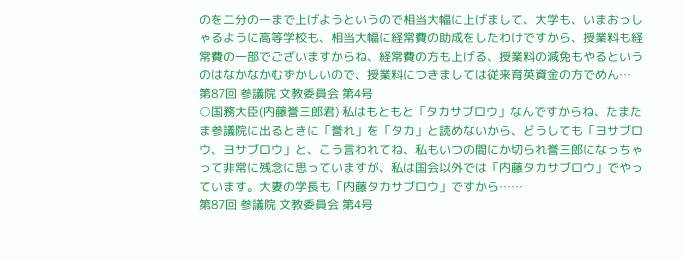のを二分の一まで上げようというので相当大幅に上げまして、大学も、いまおっしゃるように高等学校も、相当大幅に経常費の助成をしたわけですから、授業料も経常費の一部でございますからね、経常費の方も上げる、授業料の減免もやるというのはなかなかむずかしいので、授業料につきましては従来育英資金の方でめん…
第87回 参議院 文教委員会 第4号
○国務大臣(内藤誉三郎君) 私はもともと「タカサブロウ」なんですからね、たまたま参議院に出るときに「誉れ」を「タカ」と読めないから、どうしても「ヨサブロウ、ヨサブロウ」と、こう言われてね、私もいつの間にか切られ誉三郎になっちゃって非常に残念に思っていますが、私は国会以外では「内藤タカサブロウ」でやっています。大妻の学長も「内藤タカサブロウ」ですから……
第87回 参議院 文教委員会 第4号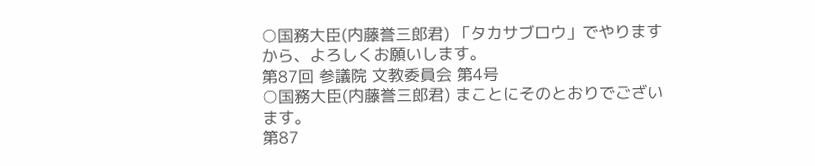○国務大臣(内藤誉三郎君) 「タカサブロウ」でやりますから、よろしくお願いします。
第87回 参議院 文教委員会 第4号
○国務大臣(内藤誉三郎君) まことにそのとおりでございます。
第87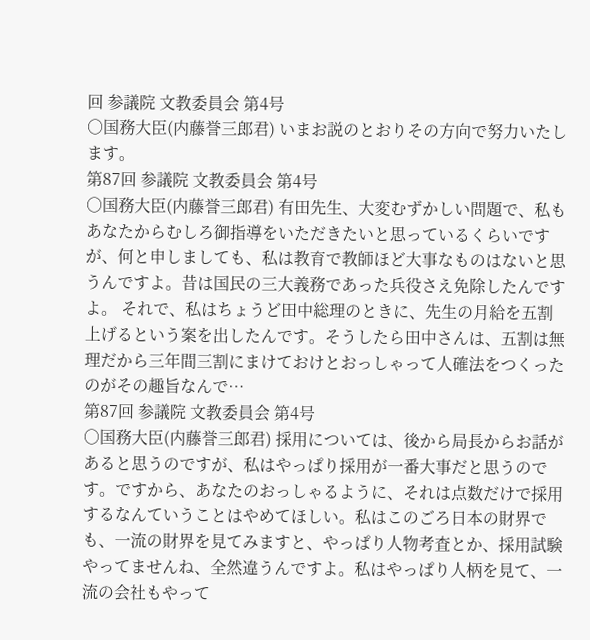回 参議院 文教委員会 第4号
○国務大臣(内藤誉三郎君) いまお説のとおりその方向で努力いたします。
第87回 参議院 文教委員会 第4号
○国務大臣(内藤誉三郎君) 有田先生、大変むずかしい問題で、私もあなたからむしろ御指導をいただきたいと思っているくらいですが、何と申しましても、私は教育で教師ほど大事なものはないと思うんですよ。昔は国民の三大義務であった兵役さえ免除したんですよ。 それで、私はちょうど田中総理のときに、先生の月給を五割上げるという案を出したんです。そうしたら田中さんは、五割は無理だから三年間三割にまけておけとおっしゃって人確法をつくったのがその趣旨なんで…
第87回 参議院 文教委員会 第4号
○国務大臣(内藤誉三郎君) 採用については、後から局長からお話があると思うのですが、私はやっぱり採用が一番大事だと思うのです。ですから、あなたのおっしゃるように、それは点数だけで採用するなんていうことはやめてほしい。私はこのごろ日本の財界でも、一流の財界を見てみますと、やっぱり人物考査とか、採用試験やってませんね、全然違うんですよ。私はやっぱり人柄を見て、一流の会社もやって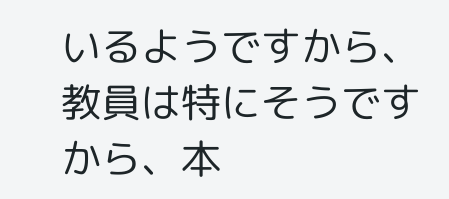いるようですから、教員は特にそうですから、本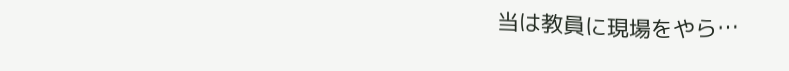当は教員に現場をやら…